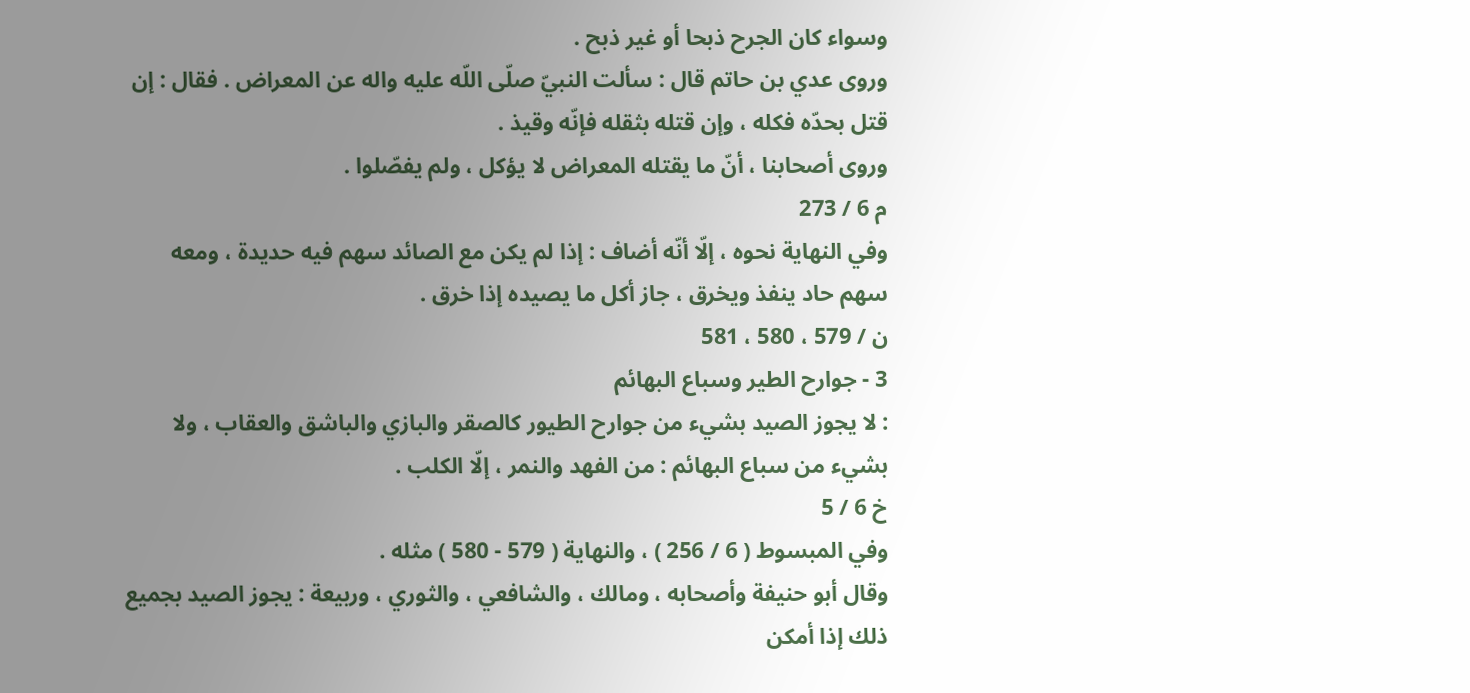وسواء كان الجرح ذبحا أو غير ذبح .
وروى عدي بن حاتم قال : سألت النبيّ صلّى اللّه عليه واله عن المعراض . فقال : إن قتل بحدّه فكله ، وإن قتله بثقله فإنّه وقيذ .
وروى أصحابنا ، أنّ ما يقتله المعراض لا يؤكل ، ولم يفصّلوا .
م 6 / 273
وفي النهاية نحوه ، إلّا أنّه أضاف : إذا لم يكن مع الصائد سهم فيه حديدة ، ومعه سهم حاد ينفذ ويخرق ، جاز أكل ما يصيده إذا خرق .
ن / 579 ، 580 ، 581
3 - جوارح الطير وسباع البهائم
: لا يجوز الصيد بشيء من جوارح الطيور كالصقر والبازي والباشق والعقاب ، ولا بشيء من سباع البهائم : من الفهد والنمر ، إلّا الكلب .
خ 6 / 5
وفي المبسوط ( 6 / 256 ) ، والنهاية ( 579 - 580 ) مثله .
وقال أبو حنيفة وأصحابه ، ومالك ، والشافعي ، والثوري ، وربيعة : يجوز الصيد بجميع ذلك إذا أمكن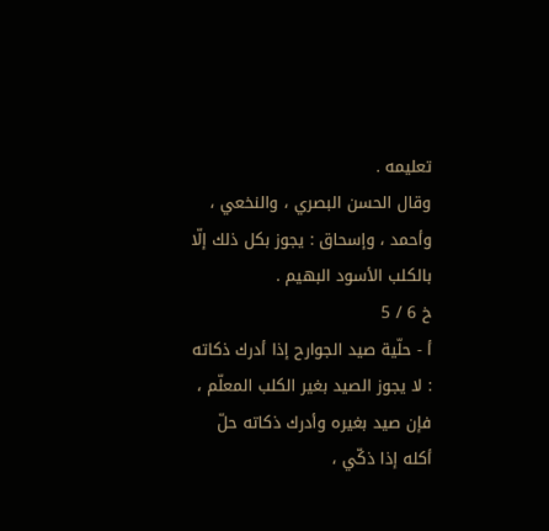تعليمه .
وقال الحسن البصري ، والنخعي ، وأحمد ، وإسحاق : يجوز بكل ذلك إلّا بالكلب الأسود البهيم .
خ 6 / 5
أ - حلّية صيد الجوارح إذا أدرك ذكاته
: لا يجوز الصيد بغير الكلب المعلّم ، فإن صيد بغيره وأدرك ذكاته حلّ أكله إذا ذكّي ،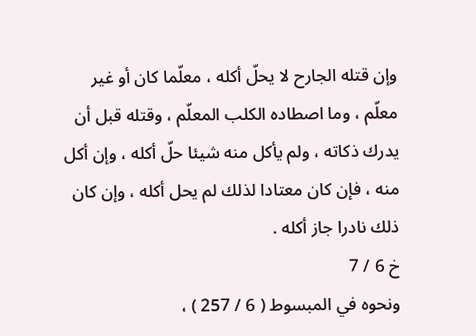وإن قتله الجارح لا يحلّ أكله ، معلّما كان أو غير معلّم ، وما اصطاده الكلب المعلّم ، وقتله قبل أن يدرك ذكاته ، ولم يأكل منه شيئا حلّ أكله ، وإن أكل منه ، فإن كان معتادا لذلك لم يحل أكله ، وإن كان ذلك نادرا جاز أكله .
خ 6 / 7
ونحوه في المبسوط ( 6 / 257 ) ،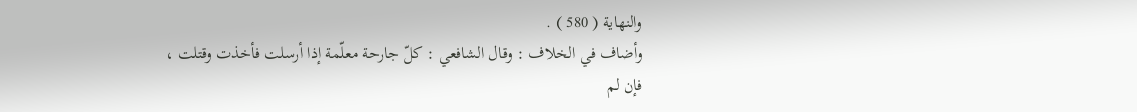والنهاية ( 580 ) .
وأضاف في الخلاف : وقال الشافعي : كلّ جارحة معلّمة إذا أرسلت فأخذت وقتلت ، فإن لم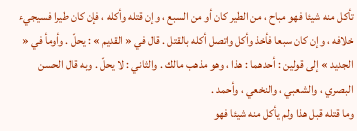تأكل منه شيئا فهو مباح ، من الطير كان أو من السبع ، وإن قتله وأكله ، فإن كان طيرا فسيجيء خلافه ، وإن كان سبعا فأخذ وأكل واتصل أكله بالقتل . قال في « القديم » : يحلّ . وأومأ في « الجديد » إلى قولين : أحدهما : هذا ، وهو مذهب مالك . والثاني : لا يحلّ . وبه قال الحسن البصري ، والشعبي ، والنخعي ، وأحمد .
وما قتله قبل هذا ولم يأكل منه شيئا فهو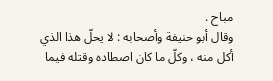مباح .
وقال أبو حنيفة وأصحابه : لا يحلّ هذا الذي أكل منه ، وكلّ ما كان اصطاده وقتله فيما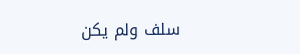سلف ولم يكن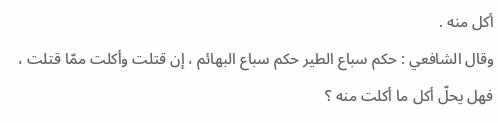أكل منه .
وقال الشافعي : حكم سباع الطير حكم سباع البهائم ، إن قتلت وأكلت ممّا قتلت ، فهل يحلّ أكل ما أكلت منه ؟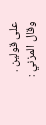على قولين .
وقال المزني :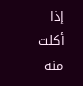إذا أكلت منه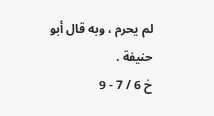لم يحرم ، وبه قال أبو حنيفة .
خ 6 / 7 - 9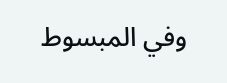وفي المبسوط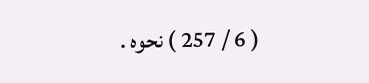( 6 / 257 ) نحوه .